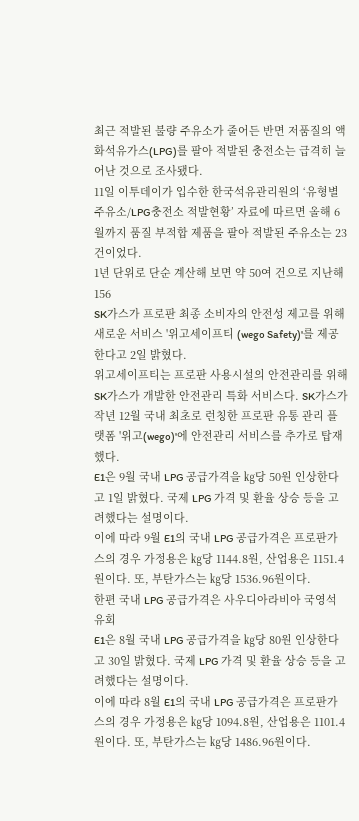최근 적발된 불량 주유소가 줄어든 반면 저품질의 액화석유가스(LPG)를 팔아 적발된 충전소는 급격히 늘어난 것으로 조사됐다.
11일 이투데이가 입수한 한국석유관리원의 ‘유형별 주유소/LPG충전소 적발현황’ 자료에 따르면 올해 6월까지 품질 부적합 제품을 팔아 적발된 주유소는 23건이었다.
1년 단위로 단순 계산해 보면 약 50여 건으로 지난해 156
SK가스가 프로판 최종 소비자의 안전성 제고를 위해 새로운 서비스 '위고세이프티 (wego Safety)'를 제공한다고 2일 밝혔다.
위고세이프티는 프로판 사용시설의 안전관리를 위해 SK가스가 개발한 안전관리 특화 서비스다. SK가스가 작년 12월 국내 최초로 런칭한 프로판 유통 관리 플랫폼 '위고(wego)'에 안전관리 서비스를 추가로 탑재했다.
E1은 9월 국내 LPG 공급가격을 ㎏당 50원 인상한다고 1일 밝혔다. 국제 LPG 가격 및 환율 상승 등을 고려했다는 설명이다.
이에 따라 9월 E1의 국내 LPG 공급가격은 프로판가스의 경우 가정용은 ㎏당 1144.8원, 산업용은 1151.4원이다. 또, 부탄가스는 ㎏당 1536.96원이다.
한편 국내 LPG 공급가격은 사우디아라비아 국영석유회
E1은 8월 국내 LPG 공급가격을 ㎏당 80원 인상한다고 30일 밝혔다. 국제 LPG 가격 및 환율 상승 등을 고려했다는 설명이다.
이에 따라 8월 E1의 국내 LPG 공급가격은 프로판가스의 경우 가정용은 ㎏당 1094.8원, 산업용은 1101.4원이다. 또, 부탄가스는 ㎏당 1486.96원이다.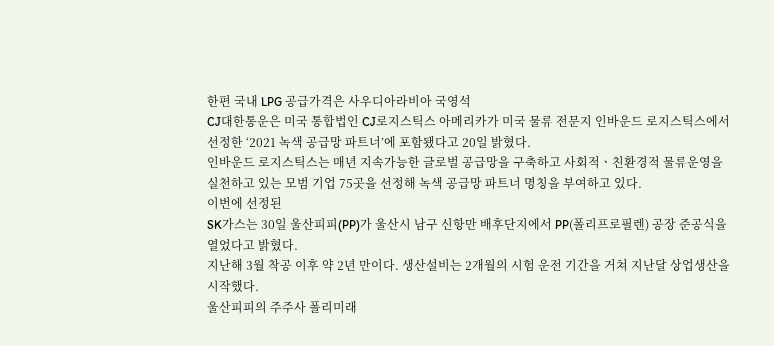한편 국내 LPG 공급가격은 사우디아라비아 국영석
CJ대한통운은 미국 통합법인 CJ로지스틱스 아메리카가 미국 물류 전문지 인바운드 로지스틱스에서 선정한 ‘2021 녹색 공급망 파트너’에 포함됐다고 20일 밝혔다.
인바운드 로지스틱스는 매년 지속가능한 글로벌 공급망을 구축하고 사회적ㆍ친환경적 물류운영을 실천하고 있는 모범 기업 75곳을 선정해 녹색 공급망 파트너 명칭을 부여하고 있다.
이번에 선정된
SK가스는 30일 울산피피(PP)가 울산시 남구 신항만 배후단지에서 PP(폴리프로필렌) 공장 준공식을 열었다고 밝혔다.
지난해 3월 착공 이후 약 2년 만이다. 생산설비는 2개월의 시험 운전 기간을 거쳐 지난달 상업생산을 시작했다.
울산피피의 주주사 폴리미래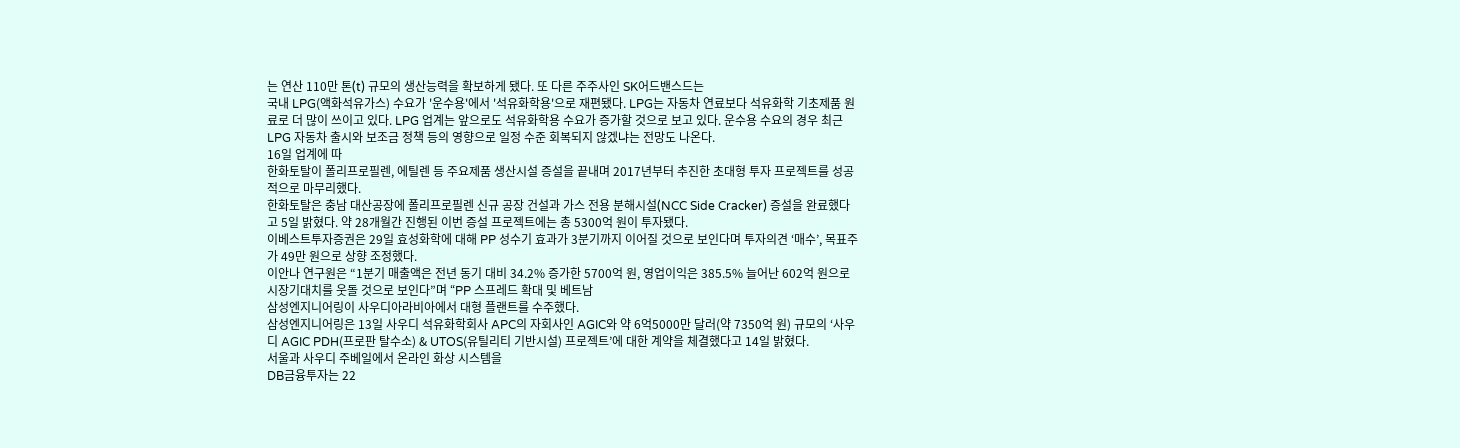는 연산 110만 톤(t) 규모의 생산능력을 확보하게 됐다. 또 다른 주주사인 SK어드밴스드는
국내 LPG(액화석유가스) 수요가 '운수용'에서 '석유화학용'으로 재편됐다. LPG는 자동차 연료보다 석유화학 기초제품 원료로 더 많이 쓰이고 있다. LPG 업계는 앞으로도 석유화학용 수요가 증가할 것으로 보고 있다. 운수용 수요의 경우 최근 LPG 자동차 출시와 보조금 정책 등의 영향으로 일정 수준 회복되지 않겠냐는 전망도 나온다.
16일 업계에 따
한화토탈이 폴리프로필렌, 에틸렌 등 주요제품 생산시설 증설을 끝내며 2017년부터 추진한 초대형 투자 프로젝트를 성공적으로 마무리했다.
한화토탈은 충남 대산공장에 폴리프로필렌 신규 공장 건설과 가스 전용 분해시설(NCC Side Cracker) 증설을 완료했다고 5일 밝혔다. 약 28개월간 진행된 이번 증설 프로젝트에는 총 5300억 원이 투자됐다.
이베스트투자증권은 29일 효성화학에 대해 PP 성수기 효과가 3분기까지 이어질 것으로 보인다며 투자의견 ‘매수’, 목표주가 49만 원으로 상향 조정했다.
이안나 연구원은 “1분기 매출액은 전년 동기 대비 34.2% 증가한 5700억 원, 영업이익은 385.5% 늘어난 602억 원으로 시장기대치를 웃돌 것으로 보인다”며 “PP 스프레드 확대 및 베트남
삼성엔지니어링이 사우디아라비아에서 대형 플랜트를 수주했다.
삼성엔지니어링은 13일 사우디 석유화학회사 APC의 자회사인 AGIC와 약 6억5000만 달러(약 7350억 원) 규모의 ‘사우디 AGIC PDH(프로판 탈수소) & UTOS(유틸리티 기반시설) 프로젝트’에 대한 계약을 체결했다고 14일 밝혔다.
서울과 사우디 주베일에서 온라인 화상 시스템을
DB금융투자는 22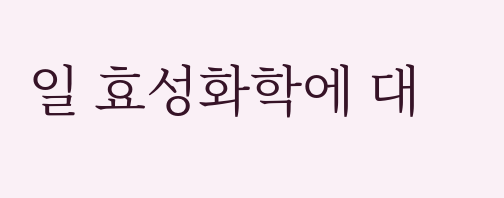일 효성화학에 대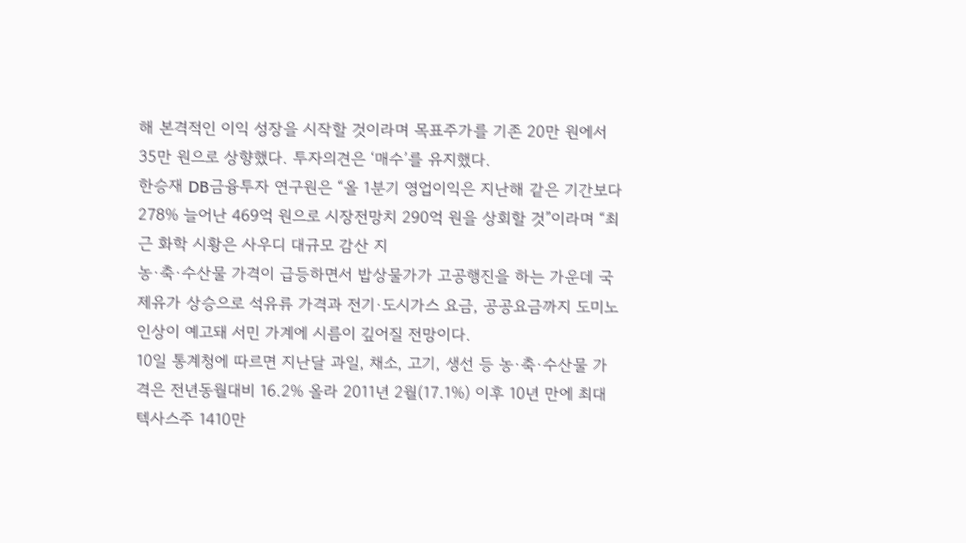해 본격적인 이익 성장을 시작할 것이라며 목표주가를 기존 20만 원에서 35만 원으로 상향했다. 투자의견은 ‘매수’를 유지했다.
한승재 DB금융투자 연구원은 “올 1분기 영업이익은 지난해 같은 기간보다 278% 늘어난 469억 원으로 시장전망치 290억 원을 상회할 것”이라며 “최근 화학 시황은 사우디 대규모 감산 지
농·축·수산물 가격이 급등하면서 밥상물가가 고공행진을 하는 가운데 국제유가 상승으로 석유류 가격과 전기·도시가스 요금, 공공요금까지 도미노 인상이 예고돼 서민 가계에 시름이 깊어질 전망이다.
10일 통계청에 따르면 지난달 과일, 채소, 고기, 생선 등 농·축·수산물 가격은 전년동월대비 16.2% 올라 2011년 2월(17.1%) 이후 10년 만에 최대
텍사스주 1410만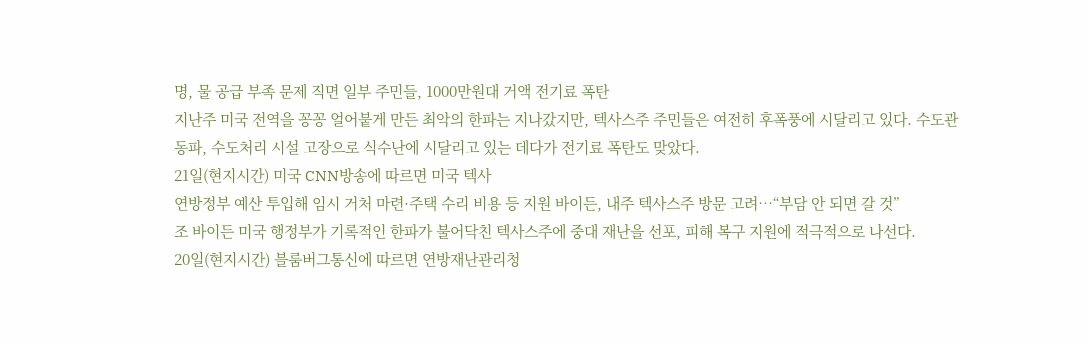명, 물 공급 부족 문제 직면 일부 주민들, 1000만원대 거액 전기료 폭탄
지난주 미국 전역을 꽁꽁 얼어붙게 만든 최악의 한파는 지나갔지만, 텍사스주 주민들은 여전히 후폭풍에 시달리고 있다. 수도관 동파, 수도처리 시설 고장으로 식수난에 시달리고 있는 데다가 전기료 폭탄도 맞았다.
21일(현지시간) 미국 CNN방송에 따르면 미국 텍사
연방정부 예산 투입해 임시 거처 마련·주택 수리 비용 등 지원 바이든, 내주 텍사스주 방문 고려…“부담 안 되면 갈 것”
조 바이든 미국 행정부가 기록적인 한파가 불어닥친 텍사스주에 중대 재난을 선포, 피해 복구 지원에 적극적으로 나선다.
20일(현지시간) 블룸버그통신에 따르면 연방재난관리청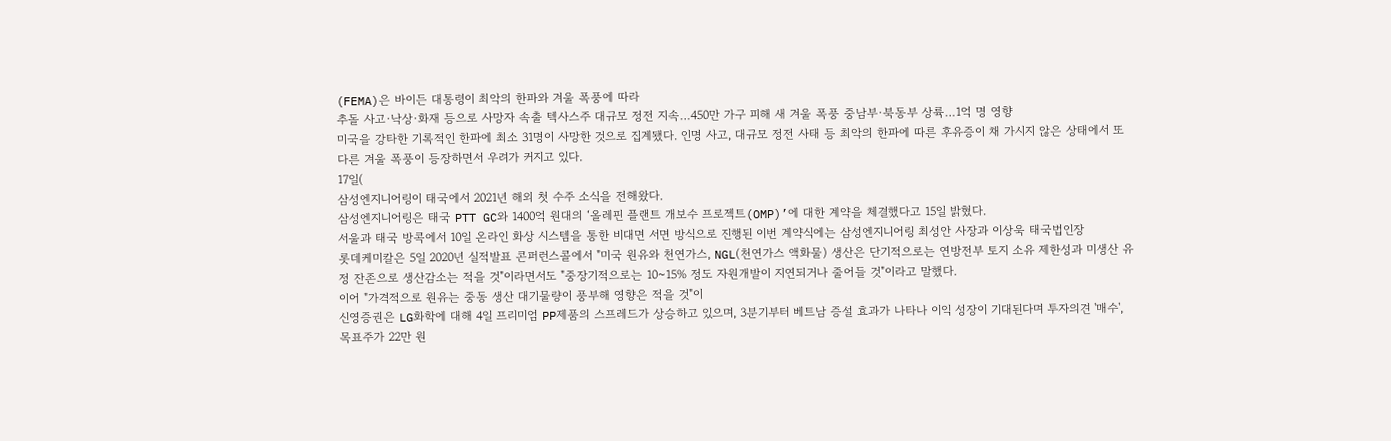(FEMA)은 바이든 대통령이 최악의 한파와 겨울 폭풍에 따라
추돌 사고·낙상·화재 등으로 사망자 속출 텍사스주 대규모 정전 지속…450만 가구 피해 새 겨울 폭풍 중남부·북동부 상륙…1억 명 영향
미국을 강타한 기록적인 한파에 최소 31명이 사망한 것으로 집계됐다. 인명 사고, 대규모 정전 사태 등 최악의 한파에 따른 후유증이 채 가시지 않은 상태에서 또 다른 겨울 폭풍이 등장하면서 우려가 커지고 있다.
17일(
삼성엔지니어링이 태국에서 2021년 해외 첫 수주 소식을 전해왔다.
삼성엔지니어링은 태국 PTT GC와 1400억 원대의 ‘올레핀 플랜트 개보수 프로젝트(OMP)’에 대한 계약을 체결했다고 15일 밝혔다.
서울과 태국 방콕에서 10일 온라인 화상 시스템을 통한 비대면 서면 방식으로 진행된 이번 계약식에는 삼성엔지니어링 최성안 사장과 이상욱 태국법인장
롯데케미칼은 5일 2020년 실적발표 콘퍼런스콜에서 "미국 원유와 천연가스, NGL(천연가스 액화물) 생산은 단기적으로는 연방전부 토지 소유 제한성과 미생산 유정 잔존으로 생산감소는 적을 것"이라면서도 "중장기적으로는 10~15% 정도 자원개발이 지연되거나 줄어들 것"이라고 말했다.
이어 "가격적으로 원유는 중동 생산 대기물량이 풍부해 영향은 적을 것"이
신영증권은 LG화학에 대해 4일 프리미엄 PP제품의 스프레드가 상승하고 있으며, 3분기부터 베트남 증설 효과가 나타나 이익 성장이 기대된다며 투자의견 '매수', 목표주가 22만 원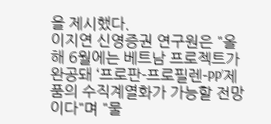을 제시했다.
이지연 신영증권 연구원은 "올해 6월에는 베트남 프로젝트가 완공돼 ‘프로판-프로필렌-PP’제품의 수직계열화가 가능할 전망이다"며 "물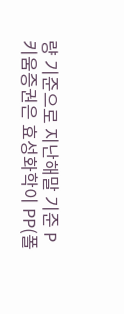량 기준으로 지난해말 기준 P
키움증권은 효성화학이 PP(폴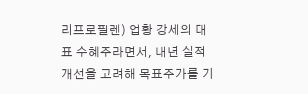리프로필렌) 업황 강세의 대표 수혜주라면서, 내년 실적개선을 고려해 목표주가를 기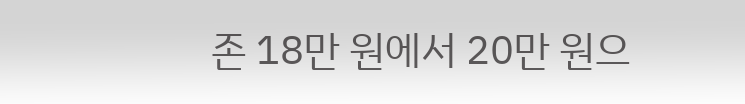존 18만 원에서 20만 원으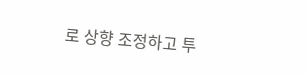로 상향 조정하고 투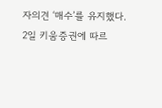자의견 ‘매수’를 유지했다.
2일 키움증권에 따르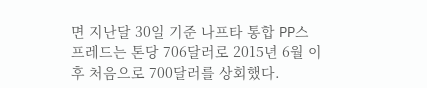면 지난달 30일 기준 나프타 통합 PP스프레드는 톤당 706달러로 2015년 6월 이후 처음으로 700달러를 상회했다.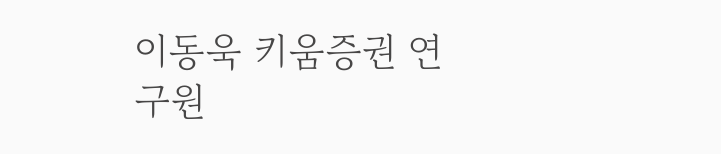이동욱 키움증권 연구원